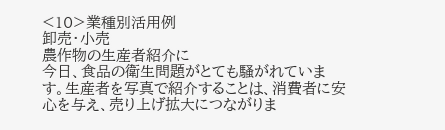<10>業種別活用例
卸売・小売
農作物の生産者紹介に
今日、食品の衛生問題がとても騒がれています。生産者を写真で紹介することは、消費者に安心を与え、売り上げ拡大につながりま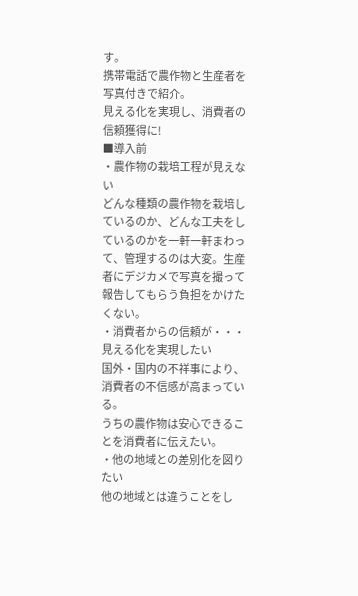す。
携帯電話で農作物と生産者を写真付きで紹介。
見える化を実現し、消費者の信頼獲得に!
■導入前
・農作物の栽培工程が見えない
どんな種類の農作物を栽培しているのか、どんな工夫をしているのかを一軒一軒まわって、管理するのは大変。生産者にデジカメで写真を撮って報告してもらう負担をかけたくない。
・消費者からの信頼が・・・見える化を実現したい
国外・国内の不祥事により、消費者の不信感が高まっている。
うちの農作物は安心できることを消費者に伝えたい。
・他の地域との差別化を図りたい
他の地域とは違うことをし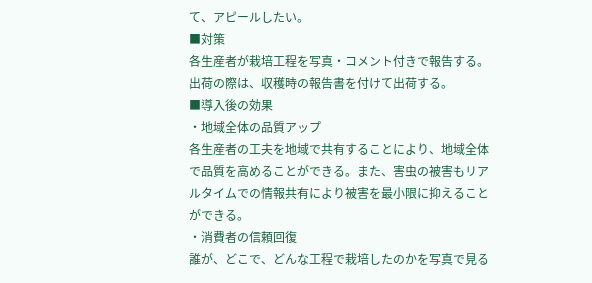て、アピールしたい。
■対策
各生産者が栽培工程を写真・コメント付きで報告する。
出荷の際は、収穫時の報告書を付けて出荷する。
■導入後の効果
・地域全体の品質アップ
各生産者の工夫を地域で共有することにより、地域全体で品質を高めることができる。また、害虫の被害もリアルタイムでの情報共有により被害を最小限に抑えることができる。
・消費者の信頼回復
誰が、どこで、どんな工程で栽培したのかを写真で見る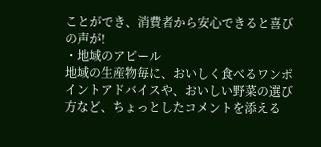ことができ、消費者から安心できると喜びの声が!
・地域のアピール
地域の生産物毎に、おいしく食べるワンポイントアドバイスや、おいしい野菜の選び方など、ちょっとしたコメントを添える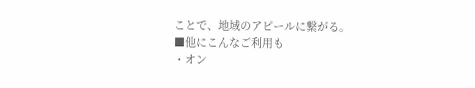ことで、地域のアピールに繋がる。
■他にこんなご利用も
・オン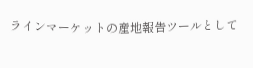ラインマーケットの産地報告ツールとして